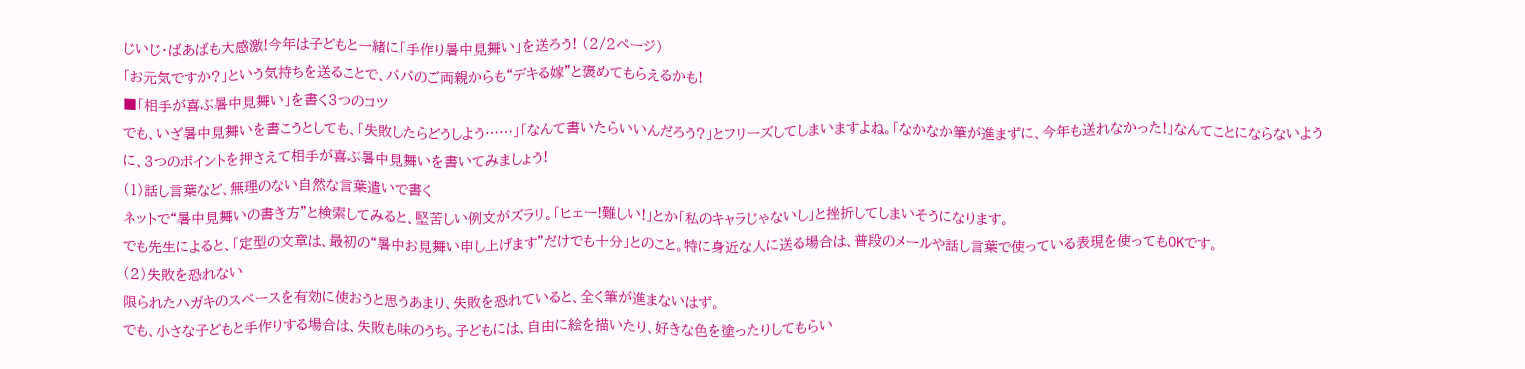じいじ・ばあばも大感激!今年は子どもと一緒に「手作り暑中見舞い」を送ろう! (2/2ページ)
「お元気ですか?」という気持ちを送ることで、パパのご両親からも“デキる嫁”と褒めてもらえるかも!
■「相手が喜ぶ暑中見舞い」を書く3つのコツ
でも、いざ暑中見舞いを書こうとしても、「失敗したらどうしよう……」「なんて書いたらいいんだろう?」とフリーズしてしまいますよね。「なかなか筆が進まずに、今年も送れなかった!」なんてことにならないように、3つのポイントを押さえて相手が喜ぶ暑中見舞いを書いてみましょう!
(1)話し言葉など、無理のない自然な言葉遣いで書く
ネットで“暑中見舞いの書き方”と検索してみると、堅苦しい例文がズラリ。「ヒェー!難しい!」とか「私のキャラじゃないし」と挫折してしまいそうになります。
でも先生によると、「定型の文章は、最初の“暑中お見舞い申し上げます”だけでも十分」とのこと。特に身近な人に送る場合は、普段のメールや話し言葉で使っている表現を使ってもOKです。
(2)失敗を恐れない
限られたハガキのスペースを有効に使おうと思うあまり、失敗を恐れていると、全く筆が進まないはず。
でも、小さな子どもと手作りする場合は、失敗も味のうち。子どもには、自由に絵を描いたり、好きな色を塗ったりしてもらい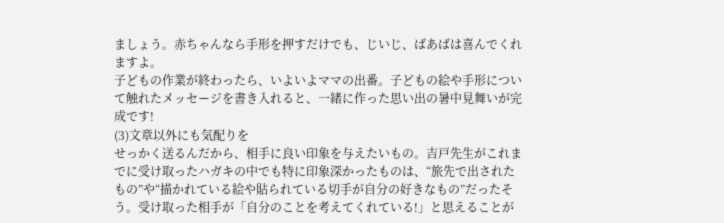ましょう。赤ちゃんなら手形を押すだけでも、じいじ、ばあばは喜んでくれますよ。
子どもの作業が終わったら、いよいよママの出番。子どもの絵や手形について触れたメッセージを書き入れると、一緒に作った思い出の暑中見舞いが完成です!
(3)文章以外にも気配りを
せっかく送るんだから、相手に良い印象を与えたいもの。吉戸先生がこれまでに受け取ったハガキの中でも特に印象深かったものは、“旅先で出されたもの”や“描かれている絵や貼られている切手が自分の好きなもの”だったそう。受け取った相手が「自分のことを考えてくれている!」と思えることが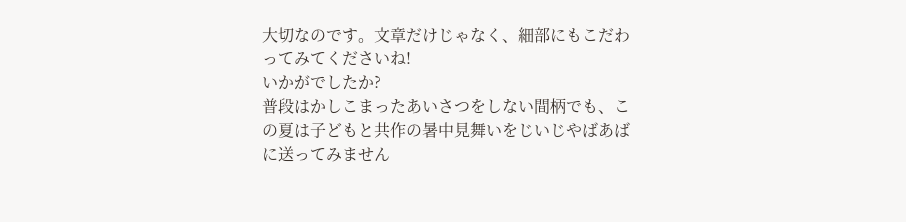大切なのです。文章だけじゃなく、細部にもこだわってみてくださいね!
いかがでしたか?
普段はかしこまったあいさつをしない間柄でも、この夏は子どもと共作の暑中見舞いをじいじやばあばに送ってみません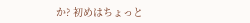か? 初めはちょっと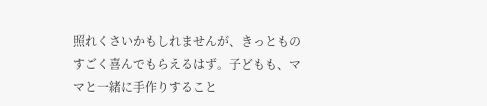照れくさいかもしれませんが、きっとものすごく喜んでもらえるはず。子どもも、ママと一緒に手作りすること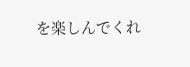を楽しんでくれ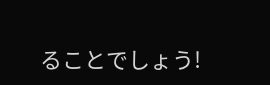ることでしょう!